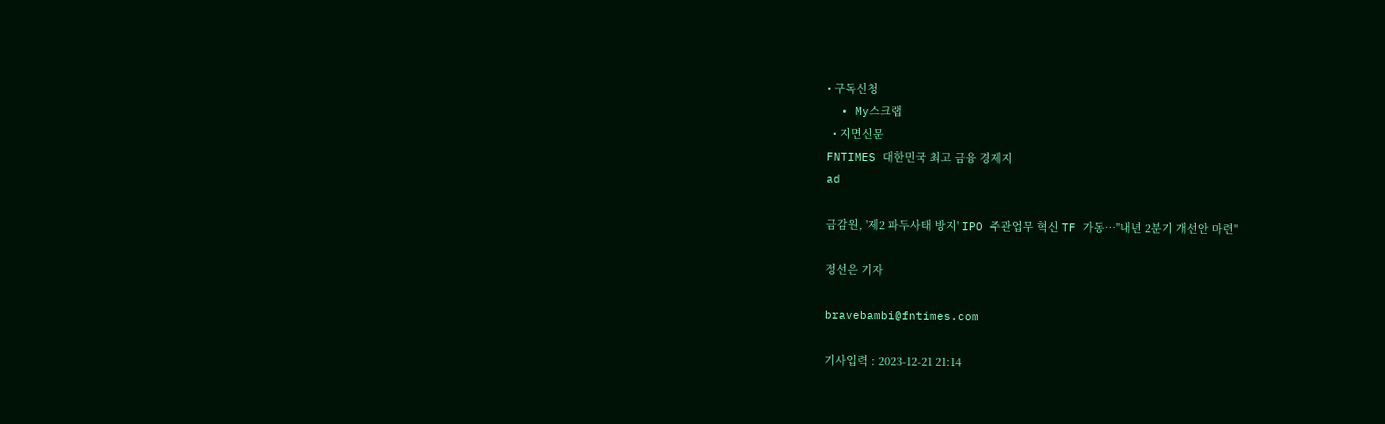• 구독신청
  • My스크랩
  • 지면신문
FNTIMES 대한민국 최고 금융 경제지
ad

금감원, '제2 파두사태 방지' IPO 주관업무 혁신 TF 가동…"내년 2분기 개선안 마련"

정선은 기자

bravebambi@fntimes.com

기사입력 : 2023-12-21 21:14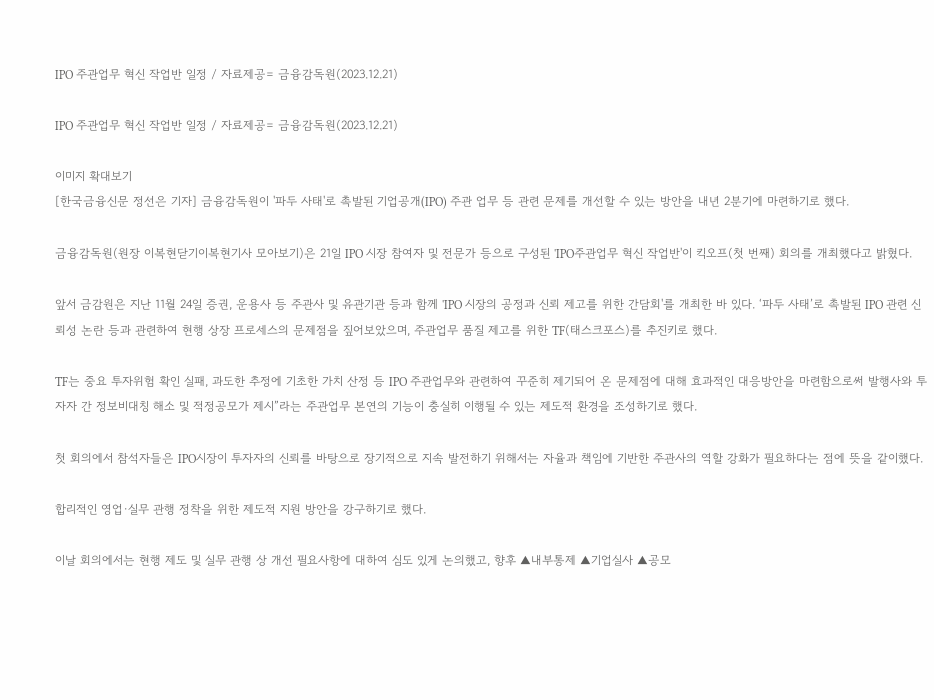IPO 주관업무 혁신 작업반 일정 / 자료제공= 금융감독원(2023.12.21)

IPO 주관업무 혁신 작업반 일정 / 자료제공= 금융감독원(2023.12.21)

이미지 확대보기
[한국금융신문 정선은 기자] 금융감독원이 '파두 사태'로 촉발된 기업공개(IPO) 주관 업무 등 관련 문제를 개선할 수 있는 방안을 내년 2분기에 마련하기로 했다.

금융감독원(원장 이복현닫기이복현기사 모아보기)은 21일 IPO 시장 참여자 및 전문가 등으로 구성된 'IPO주관업무 혁신 작업반'이 킥오프(첫 번째) 회의를 개최했다고 밝혔다.

앞서 금감원은 지난 11월 24일 증권, 운용사 등 주관사 및 유관기관 등과 함께 'IPO 시장의 공정과 신뢰 제고를 위한 간담회'를 개최한 바 있다. ‘파두 사태’로 촉발된 IPO 관련 신뢰성 논란 등과 관련하여 현행 상장 프로세스의 문제점을 짚어보았으며, 주관업무 품질 제고를 위한 TF(태스크포스)를 추진키로 했다.

TF는 중요 투자위험 확인 실패, 과도한 추정에 기초한 가치 산정 등 IPO 주관업무와 관련하여 꾸준히 제기되어 온 문제점에 대해 효과적인 대응방안을 마련함으로써 발행사와 투자자 간 정보비대칭 해소 및 적정공모가 제시”라는 주관업무 본연의 기능이 충실히 이행될 수 있는 제도적 환경을 조성하기로 했다.

첫 회의에서 참석자들은 IPO시장이 투자자의 신뢰를 바탕으로 장기적으로 지속 발전하기 위해서는 자율과 책임에 기반한 주관사의 역할 강화가 필요하다는 점에 뜻을 같이했다.

합리적인 영업·실무 관행 정착을 위한 제도적 지원 방안을 강구하기로 했다.

이날 회의에서는 현행 제도 및 실무 관행 상 개선 필요사항에 대하여 심도 있게 논의했고, 향후 ▲내부통제 ▲기업실사 ▲공모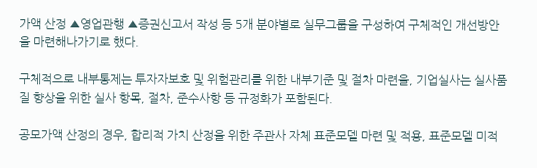가액 산정 ▲영업관행 ▲증권신고서 작성 등 5개 분야별로 실무그룹을 구성하여 구체적인 개선방안을 마련해나가기로 했다.

구체적으로 내부통제는 투자자보호 및 위험관리를 위한 내부기준 및 절차 마련을, 기업실사는 실사품질 향상을 위한 실사 항목, 절차, 준수사항 등 규정화가 포함된다.

공모가액 산정의 경우, 합리적 가치 산정을 위한 주관사 자체 표준모델 마련 및 적용, 표준모델 미적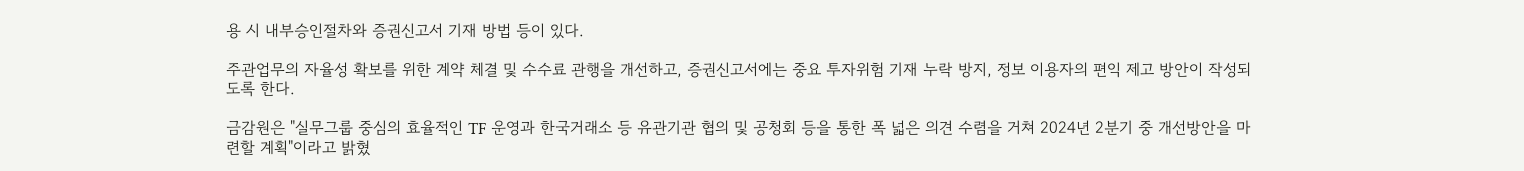용 시 내부승인절차와 증권신고서 기재 방법 등이 있다.

주관업무의 자율성 확보를 위한 계약 체결 및 수수료 관행을 개선하고, 증권신고서에는 중요 투자위험 기재 누락 방지, 정보 이용자의 편익 제고 방안이 작성되도록 한다.

금감원은 "실무그룹 중심의 효율적인 TF 운영과 한국거래소 등 유관기관 협의 및 공청회 등을 통한 폭 넓은 의견 수렴을 거쳐 2024년 2분기 중 개선방안을 마련할 계획"이라고 밝혔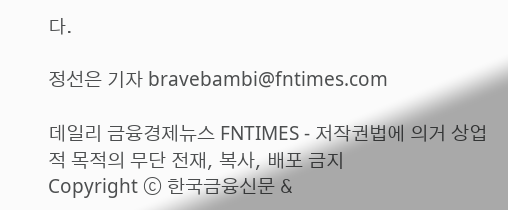다.

정선은 기자 bravebambi@fntimes.com

데일리 금융경제뉴스 FNTIMES - 저작권법에 의거 상업적 목적의 무단 전재, 복사, 배포 금지
Copyright ⓒ 한국금융신문 &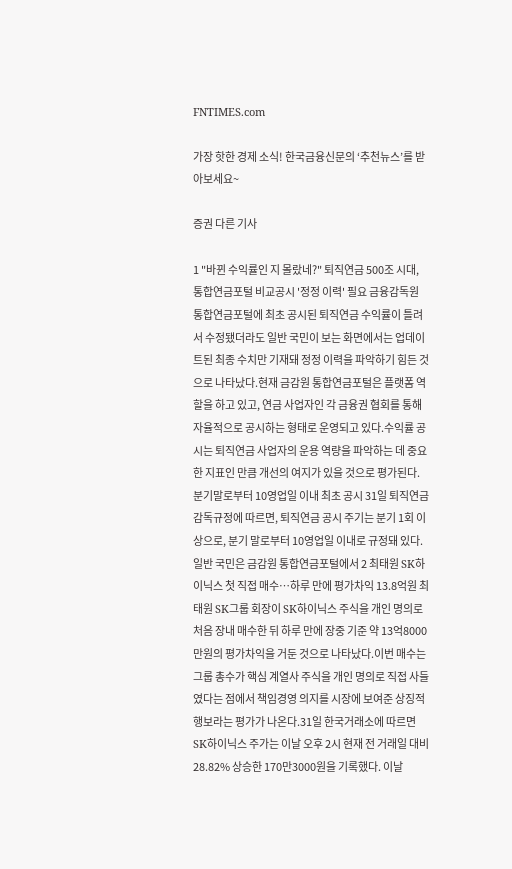FNTIMES.com

가장 핫한 경제 소식! 한국금융신문의 ‘추천뉴스’를 받아보세요~

증권 다른 기사

1 "바뀐 수익률인 지 몰랐네?" 퇴직연금 500조 시대, 통합연금포털 비교공시 '정정 이력' 필요 금융감독원 통합연금포털에 최초 공시된 퇴직연금 수익률이 틀려서 수정됐더라도 일반 국민이 보는 화면에서는 업데이트된 최종 수치만 기재돼 정정 이력을 파악하기 힘든 것으로 나타났다.현재 금감원 통합연금포털은 플랫폼 역할을 하고 있고, 연금 사업자인 각 금융권 협회를 통해 자율적으로 공시하는 형태로 운영되고 있다.수익률 공시는 퇴직연금 사업자의 운용 역량을 파악하는 데 중요한 지표인 만큼 개선의 여지가 있을 것으로 평가된다.분기말로부터 10영업일 이내 최초 공시 31일 퇴직연금감독규정에 따르면, 퇴직연금 공시 주기는 분기 1회 이상으로, 분기 말로부터 10영업일 이내로 규정돼 있다.일반 국민은 금감원 통합연금포털에서 2 최태원 SK하이닉스 첫 직접 매수…하루 만에 평가차익 13.8억원 최태원 SK그룹 회장이 SK하이닉스 주식을 개인 명의로 처음 장내 매수한 뒤 하루 만에 장중 기준 약 13억8000만원의 평가차익을 거둔 것으로 나타났다.이번 매수는 그룹 총수가 핵심 계열사 주식을 개인 명의로 직접 사들였다는 점에서 책임경영 의지를 시장에 보여준 상징적 행보라는 평가가 나온다.31일 한국거래소에 따르면 SK하이닉스 주가는 이날 오후 2시 현재 전 거래일 대비 28.82% 상승한 170만3000원을 기록했다. 이날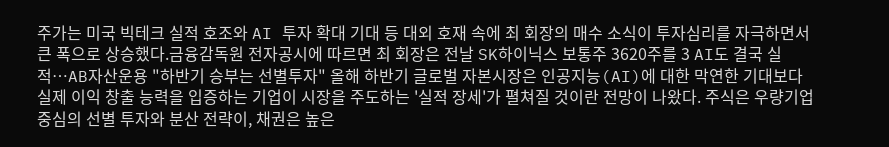주가는 미국 빅테크 실적 호조와 AI 투자 확대 기대 등 대외 호재 속에 최 회장의 매수 소식이 투자심리를 자극하면서 큰 폭으로 상승했다.금융감독원 전자공시에 따르면 최 회장은 전날 SK하이닉스 보통주 3620주를 3 AI도 결국 실적…AB자산운용 "하반기 승부는 선별투자" 올해 하반기 글로벌 자본시장은 인공지능(AI)에 대한 막연한 기대보다 실제 이익 창출 능력을 입증하는 기업이 시장을 주도하는 '실적 장세'가 펼쳐질 것이란 전망이 나왔다. 주식은 우량기업 중심의 선별 투자와 분산 전략이, 채권은 높은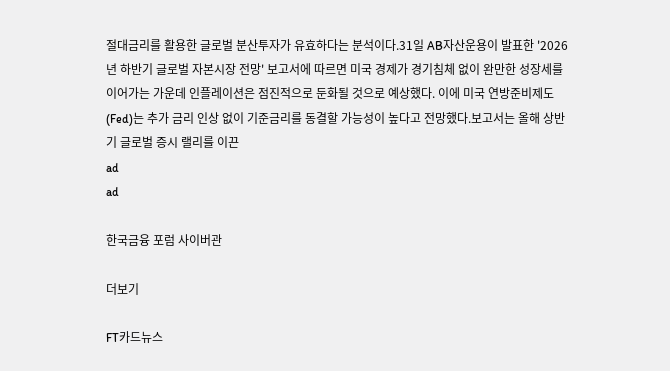절대금리를 활용한 글로벌 분산투자가 유효하다는 분석이다.31일 AB자산운용이 발표한 '2026년 하반기 글로벌 자본시장 전망' 보고서에 따르면 미국 경제가 경기침체 없이 완만한 성장세를 이어가는 가운데 인플레이션은 점진적으로 둔화될 것으로 예상했다. 이에 미국 연방준비제도(Fed)는 추가 금리 인상 없이 기준금리를 동결할 가능성이 높다고 전망했다.보고서는 올해 상반기 글로벌 증시 랠리를 이끈
ad
ad

한국금융 포럼 사이버관

더보기

FT카드뉴스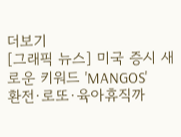더보기
[그래픽 뉴스] 미국 증시 새로운 키워드 'MANGOS'
환전·로또·육아휴직까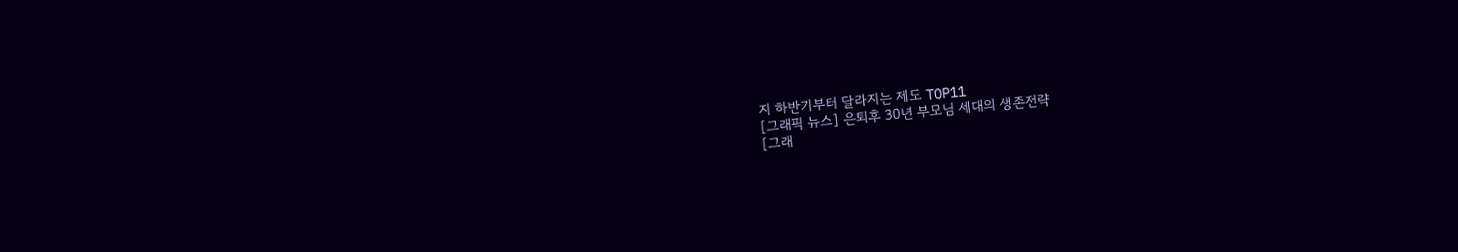지 하반기부터 달라지는 제도 TOP11
[그래픽 뉴스] 은퇴후 30년 부모님 세대의 생존전략
[그래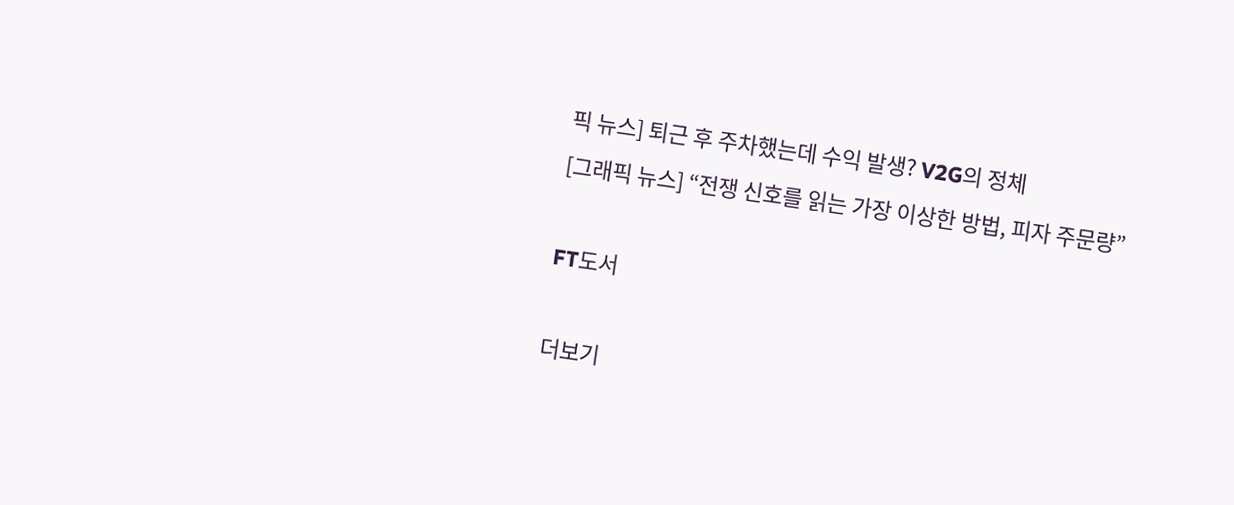픽 뉴스] 퇴근 후 주차했는데 수익 발생? V2G의 정체
[그래픽 뉴스] “전쟁 신호를 읽는 가장 이상한 방법, 피자 주문량”

FT도서

더보기